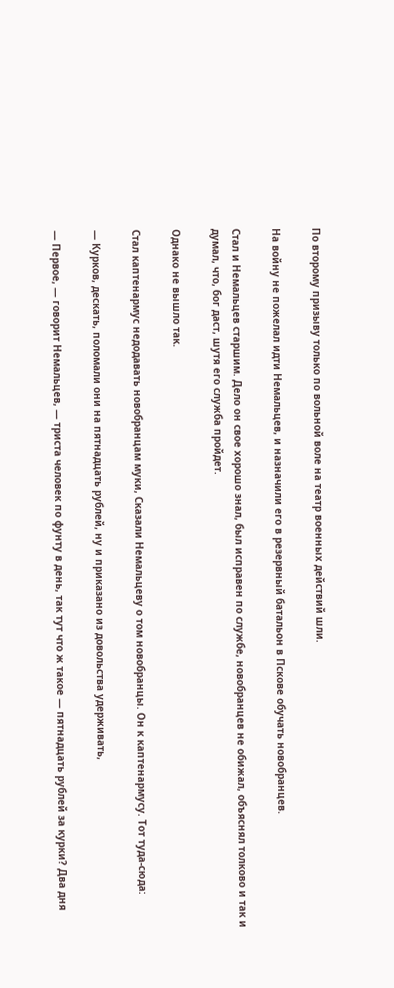По второму призыву только по вольной воле на театр военных действий шли.

На войну не пожелал идти Немальцев, и назначили его в резервный батальон в Пскове обучать новобранцев.

Стал и Немальцев старшим. Дело он свое хорошо знал, был исправен по службе, новобранцев не обижал, объяснял толково и так и думал, что, бог даст, шутя его служба пройдет.

Однако не вышло так.

Стал каптенармус недодавать новобранцам муки, Сказали Немальцеву о том новобранцы. Он к каптенармусу. Тот туда-сюда:

— Курков, дескать, поломали они на пятнадцать рублей, ну и приказано из довольства удерживать,

— Первое, — говорит Немальцев, — триста человек по фунту в день, так тут что ж такое — пятнадцать рублей за курки? Два дня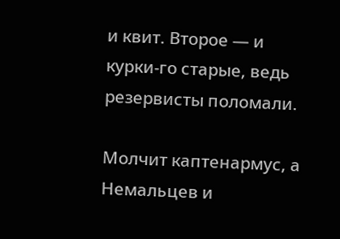и квит. Второе — и курки-го старые, ведь резервисты поломали.

Молчит каптенармус, а Немальцев и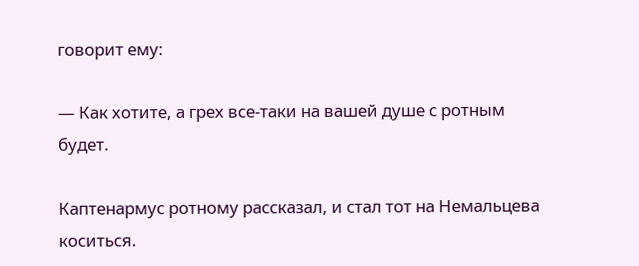говорит ему:

— Как хотите, а грех все-таки на вашей душе с ротным будет.

Каптенармус ротному рассказал, и стал тот на Немальцева коситься.